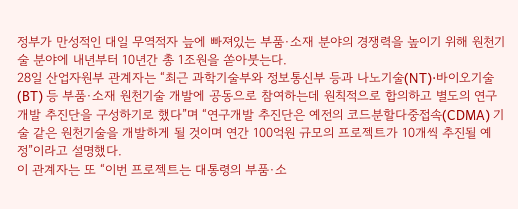정부가 만성적인 대일 무역적자 늪에 빠져있는 부품·소재 분야의 경쟁력을 높이기 위해 원천기술 분야에 내년부터 10년간 총 1조원을 쏟아붓는다.
28일 산업자원부 관계자는 “최근 과학기술부와 정보통신부 등과 나노기술(NT)·바이오기술(BT) 등 부품·소재 원천기술 개발에 공동으로 참여하는데 원칙적으로 합의하고 별도의 연구개발 추진단을 구성하기로 했다”며 “연구개발 추진단은 예전의 코드분할다중접속(CDMA) 기술 같은 원천기술을 개발하게 될 것이며 연간 100억원 규모의 프로젝트가 10개씩 추진될 예정”이라고 설명했다.
이 관계자는 또 “이번 프로젝트는 대통령의 부품·소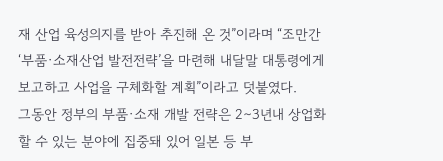재 산업 육성의지를 받아 추진해 온 것”이라며 “조만간 ‘부품·소재산업 발전전략’을 마련해 내달말 대통령에게 보고하고 사업을 구체화할 계획”이라고 덧붙였다.
그동안 정부의 부품·소재 개발 전략은 2∼3년내 상업화할 수 있는 분야에 집중돼 있어 일본 등 부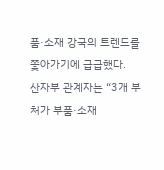품·소재 강국의 트렌드를 쫓아가기에 급급했다.
산자부 관계자는 “3개 부처가 부품·소재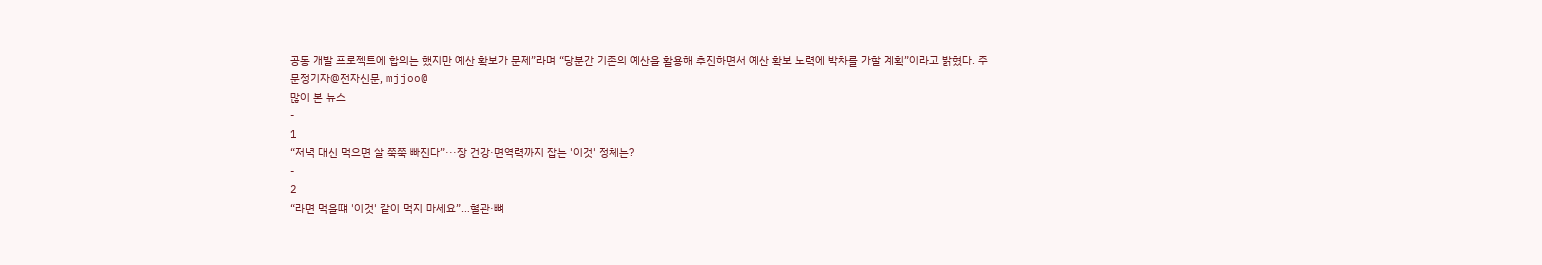공동 개발 프로젝트에 합의는 했지만 예산 확보가 문제”라며 “당분간 기존의 예산을 활용해 추진하면서 예산 확보 노력에 박차를 가할 계획”이라고 밝혔다. 주문정기자@전자신문, mjjoo@
많이 본 뉴스
-
1
“저녁 대신 먹으면 살 쭉쭉 빠진다”···장 건강·면역력까지 잡는 '이것' 정체는?
-
2
“라면 먹을떄 '이것' 같이 먹지 마세요”…혈관·뼈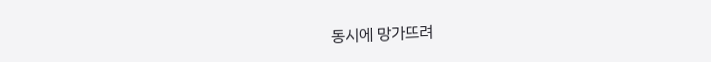동시에 망가뜨려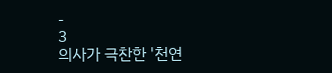-
3
의사가 극찬한 '천연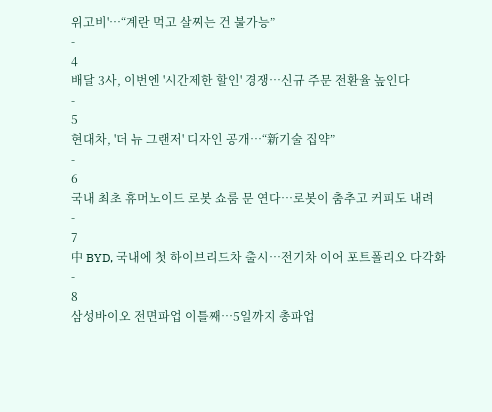위고비'…“계란 먹고 살찌는 건 불가능”
-
4
배달 3사, 이번엔 '시간제한 할인' 경쟁…신규 주문 전환율 높인다
-
5
현대차, '더 뉴 그랜저' 디자인 공개…“新기술 집약”
-
6
국내 최초 휴머노이드 로봇 쇼룸 문 연다…로봇이 춤추고 커피도 내려
-
7
中 BYD, 국내에 첫 하이브리드차 출시…전기차 이어 포트폴리오 다각화
-
8
삼성바이오 전면파업 이틀째…5일까지 총파업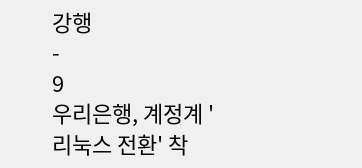강행
-
9
우리은행, 계정계 '리눅스 전환' 착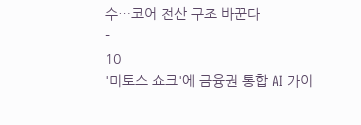수…코어 전산 구조 바꾼다
-
10
'미토스 쇼크'에 금융권 통합 AI 가이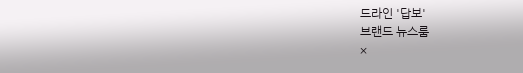드라인 '답보'
브랜드 뉴스룸
×